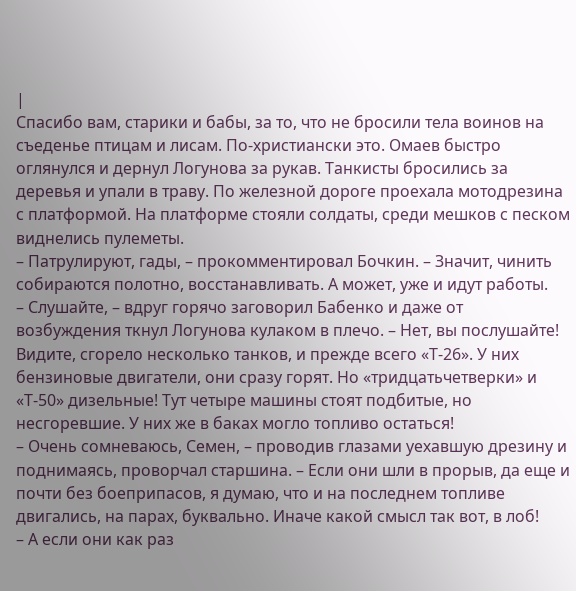|
Спасибо вам, старики и бабы, за то, что не бросили тела воинов на съеденье птицам и лисам. По-христиански это. Омаев быстро оглянулся и дернул Логунова за рукав. Танкисты бросились за деревья и упали в траву. По железной дороге проехала мотодрезина с платформой. На платформе стояли солдаты, среди мешков с песком виднелись пулеметы.
– Патрулируют, гады, – прокомментировал Бочкин. – Значит, чинить собираются полотно, восстанавливать. А может, уже и идут работы.
– Слушайте, – вдруг горячо заговорил Бабенко и даже от возбуждения ткнул Логунова кулаком в плечо. – Нет, вы послушайте! Видите, сгорело несколько танков, и прежде всего «Т-26». У них бензиновые двигатели, они сразу горят. Но «тридцатьчетверки» и «Т-50» дизельные! Тут четыре машины стоят подбитые, но несгоревшие. У них же в баках могло топливо остаться!
– Очень сомневаюсь, Семен, – проводив глазами уехавшую дрезину и поднимаясь, проворчал старшина. – Если они шли в прорыв, да еще и почти без боеприпасов, я думаю, что и на последнем топливе двигались, на парах, буквально. Иначе какой смысл так вот, в лоб!
– А если они как раз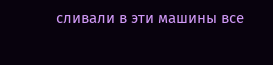сливали в эти машины все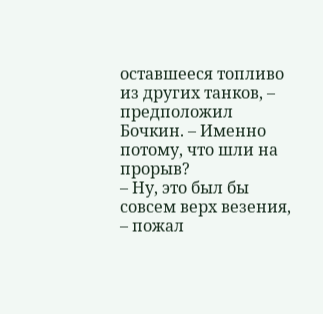оставшееся топливо из других танков, – предположил Бочкин. – Именно потому, что шли на прорыв?
– Ну, это был бы совсем верх везения, – пожал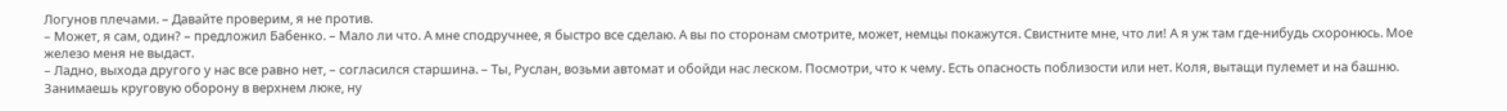Логунов плечами. – Давайте проверим, я не против.
– Может, я сам, один? – предложил Бабенко. – Мало ли что. А мне сподручнее, я быстро все сделаю. А вы по сторонам смотрите, может, немцы покажутся. Свистните мне, что ли! А я уж там где-нибудь схоронюсь. Мое железо меня не выдаст.
– Ладно, выхода другого у нас все равно нет, – согласился старшина. – Ты, Руслан, возьми автомат и обойди нас леском. Посмотри, что к чему. Есть опасность поблизости или нет. Коля, вытащи пулемет и на башню. Занимаешь круговую оборону в верхнем люке, ну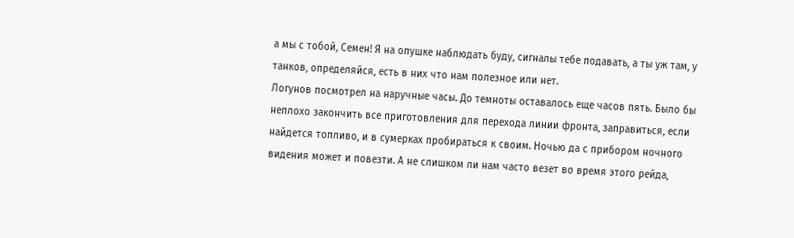а мы с тобой, Семен! Я на опушке наблюдать буду, сигналы тебе подавать, а ты уж там, у танков, определяйся, есть в них что нам полезное или нет.
Логунов посмотрел на наручные часы. До темноты оставалось еще часов пять. Было бы неплохо закончить все приготовления для перехода линии фронта, заправиться, если найдется топливо, и в сумерках пробираться к своим. Ночью да с прибором ночного видения может и повезти. А не слишком ли нам часто везет во время этого рейда,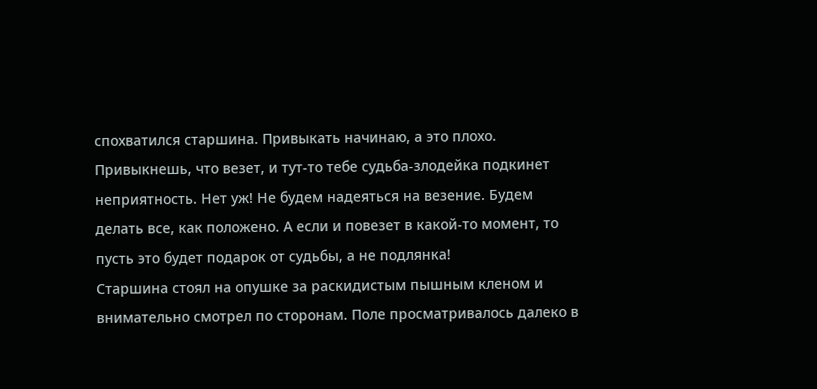спохватился старшина. Привыкать начинаю, а это плохо. Привыкнешь, что везет, и тут-то тебе судьба-злодейка подкинет неприятность. Нет уж! Не будем надеяться на везение. Будем делать все, как положено. А если и повезет в какой-то момент, то пусть это будет подарок от судьбы, а не подлянка!
Старшина стоял на опушке за раскидистым пышным кленом и внимательно смотрел по сторонам. Поле просматривалось далеко в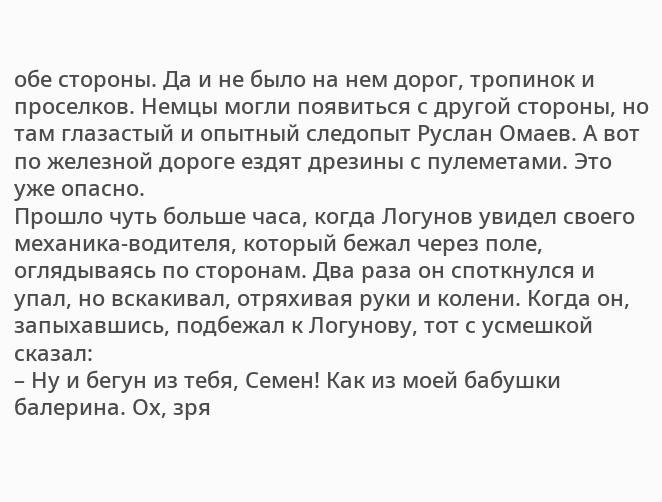обе стороны. Да и не было на нем дорог, тропинок и проселков. Немцы могли появиться с другой стороны, но там глазастый и опытный следопыт Руслан Омаев. А вот по железной дороге ездят дрезины с пулеметами. Это уже опасно.
Прошло чуть больше часа, когда Логунов увидел своего механика-водителя, который бежал через поле, оглядываясь по сторонам. Два раза он споткнулся и упал, но вскакивал, отряхивая руки и колени. Когда он, запыхавшись, подбежал к Логунову, тот с усмешкой сказал:
– Ну и бегун из тебя, Семен! Как из моей бабушки балерина. Ох, зря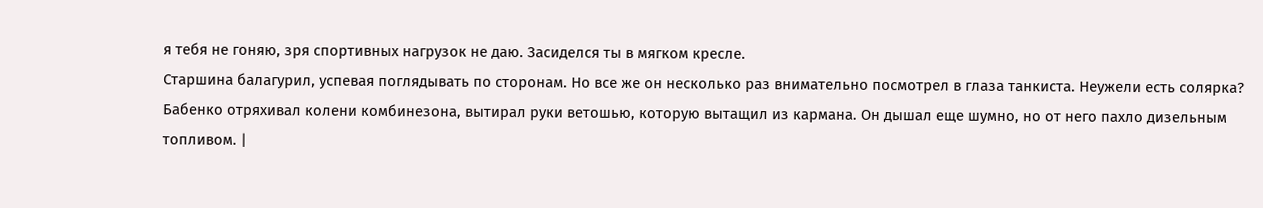я тебя не гоняю, зря спортивных нагрузок не даю. Засиделся ты в мягком кресле.
Старшина балагурил, успевая поглядывать по сторонам. Но все же он несколько раз внимательно посмотрел в глаза танкиста. Неужели есть солярка? Бабенко отряхивал колени комбинезона, вытирал руки ветошью, которую вытащил из кармана. Он дышал еще шумно, но от него пахло дизельным топливом. |